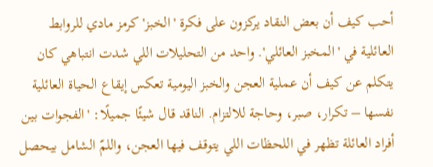أحب كيف أن بعض النقاد يركزون على فكرة 'الخبز' كرمز مادي للروابط العائلية في 'المخبز العائلي'. واحد من التحليلات اللي شدت انتباهي كان يتكلم عن كيف أن عملية العجن والخبز اليومية تعكس إيقاع الحياة العائلية نفسها – تكرار، صبر، وحاجة للالتزام. الناقد قال شيئًا جميلًا: 'الفجوات بين أفراد العائلة تظهر في اللحظات اللي يتوقف فيها العجن، واللمّ الشامل بيحصل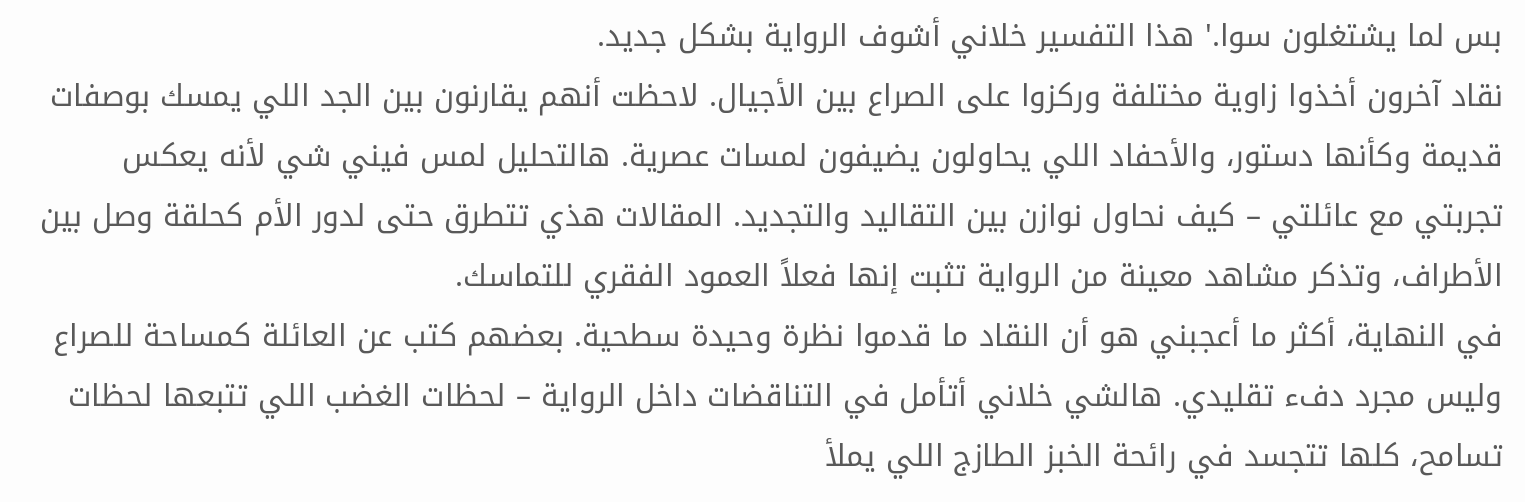بس لما يشتغلون سوا.' هذا التفسير خلاني أشوف الرواية بشكل جديد.
نقاد آخرون أخذوا زاوية مختلفة وركزوا على الصراع بين الأجيال. لاحظت أنهم يقارنون بين الجد اللي يمسك بوصفات قديمة وكأنها دستور، والأحفاد اللي يحاولون يضيفون لمسات عصرية. هالتحليل لمس فيني شي لأنه يعكس تجربتي مع عائلتي – كيف نحاول نوازن بين التقاليد والتجديد. المقالات هذي تتطرق حتى لدور الأم كحلقة وصل بين الأطراف، وتذكر مشاهد معينة من الرواية تثبت إنها فعلاً العمود الفقري للتماسك.
في النهاية، أكثر ما أعجبني هو أن النقاد ما قدموا نظرة وحيدة سطحية. بعضهم كتب عن العائلة كمساحة للصراع وليس مجرد دفء تقليدي. هالشي خلاني أتأمل في التناقضات داخل الرواية – لحظات الغضب اللي تتبعها لحظات تسامح، كلها تتجسد في رائحة الخبز الطازج اللي يملأ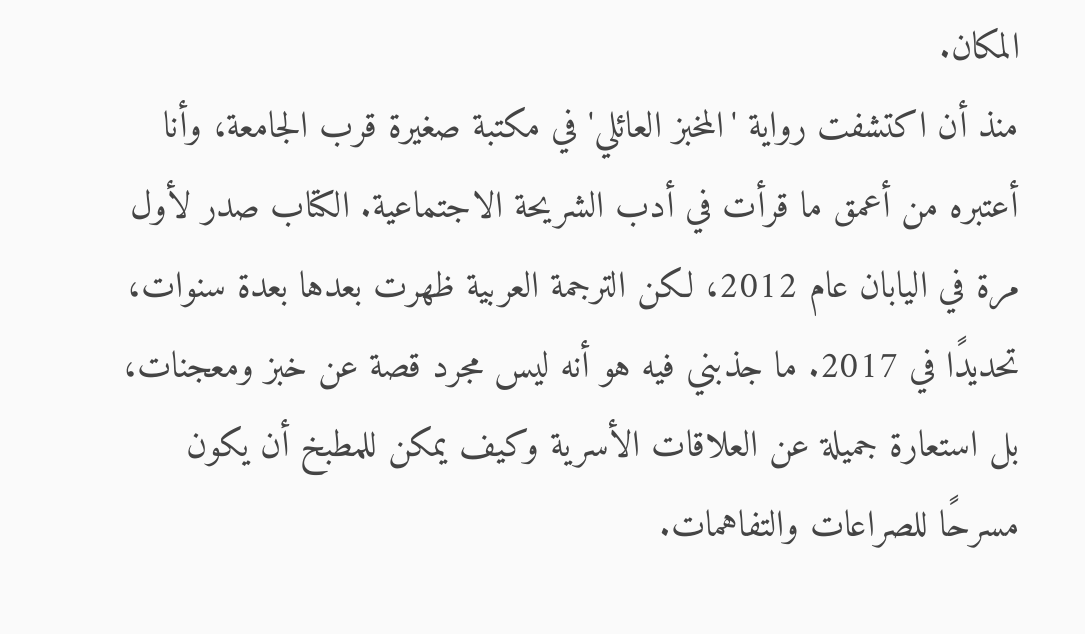المكان.
منذ أن اكتشفت رواية 'المخبز العائلي' في مكتبة صغيرة قرب الجامعة، وأنا أعتبره من أعمق ما قرأت في أدب الشريحة الاجتماعية. الكتاب صدر لأول مرة في اليابان عام 2012، لكن الترجمة العربية ظهرت بعدها بعدة سنوات، تحديدًا في 2017. ما جذبني فيه هو أنه ليس مجرد قصة عن خبز ومعجنات، بل استعارة جميلة عن العلاقات الأسرية وكيف يمكن للمطبخ أن يكون مسرحًا للصراعات والتفاهمات.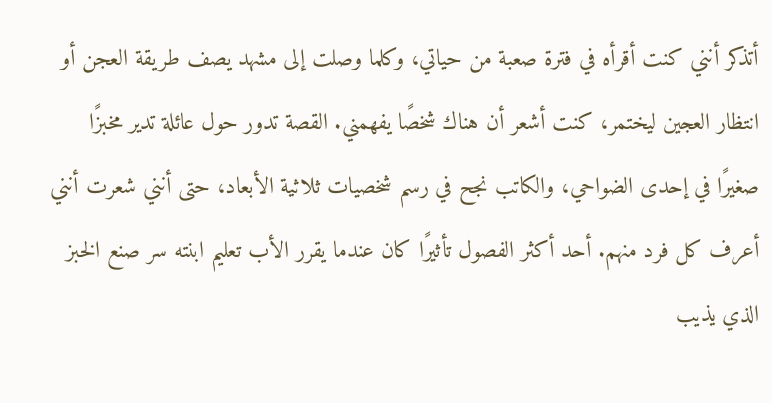أتذكر أنني كنت أقرأه في فترة صعبة من حياتي، وكلما وصلت إلى مشهد يصف طريقة العجن أو انتظار العجين ليختمر، كنت أشعر أن هناك شخصًا يفهمني. القصة تدور حول عائلة تدير مخبزًا صغيرًا في إحدى الضواحي، والكاتب نجح في رسم شخصيات ثلاثية الأبعاد، حتى أنني شعرت أنني أعرف كل فرد منهم. أحد أكثر الفصول تأثيرًا كان عندما يقرر الأب تعليم ابنته سر صنع الخبز الذي يذيب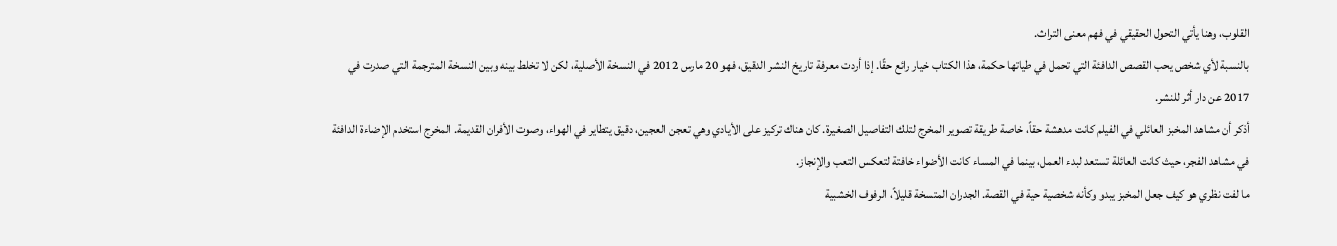القلوب، وهنا يأتي التحول الحقيقي في فهم معنى التراث.
بالنسبة لأي شخص يحب القصص الدافئة التي تحمل في طياتها حكمة، هذا الكتاب خيار رائع حقًا. إذا أردت معرفة تاريخ النشر الدقيق، فهو 20 مارس 2012 في النسخة الأصلية، لكن لا تخلط بينه وبين النسخة المترجمة التي صدرت في 2017 عن دار أثر للنشر.
أذكر أن مشاهد المخبز العائلي في الفيلم كانت مدهشة حقاً، خاصة طريقة تصوير المخرج لتلك التفاصيل الصغيرة. كان هناك تركيز على الأيادي وهي تعجن العجين، دقيق يتطاير في الهواء، وصوت الأفران القديمة. المخرج استخدم الإضاءة الدافئة في مشاهد الفجر، حيث كانت العائلة تستعد لبدء العمل، بينما في المساء كانت الأضواء خافتة لتعكس التعب والإنجاز.
ما لفت نظري هو كيف جعل المخبز يبدو وكأنه شخصية حية في القصة. الجدران المتسخة قليلاً، الرفوف الخشبية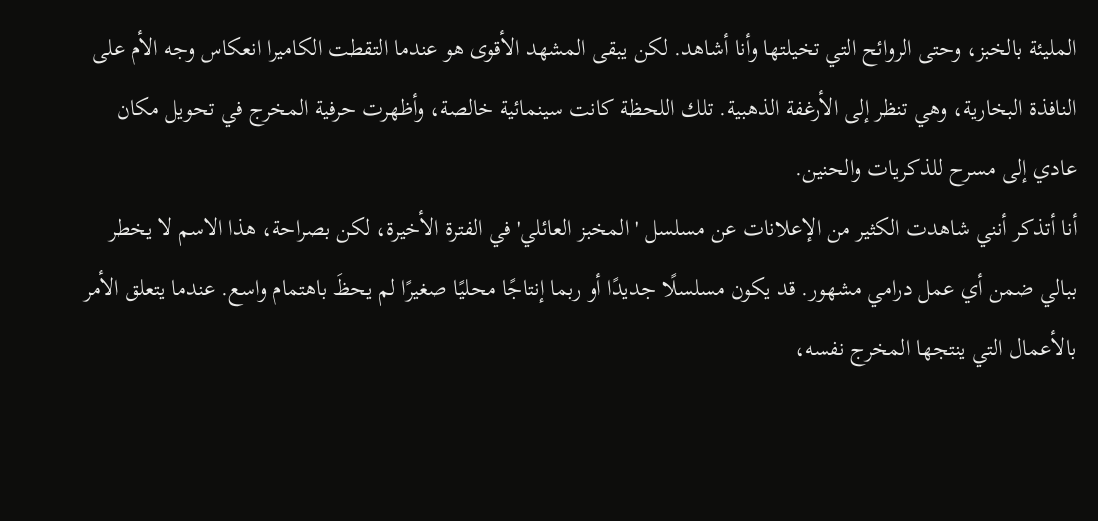المليئة بالخبز، وحتى الروائح التي تخيلتها وأنا أشاهد. لكن يبقى المشهد الأقوى هو عندما التقطت الكاميرا انعكاس وجه الأم على النافذة البخارية، وهي تنظر إلى الأرغفة الذهبية. تلك اللحظة كانت سينمائية خالصة، وأظهرت حرفية المخرج في تحويل مكان عادي إلى مسرح للذكريات والحنين.
أنا أتذكر أنني شاهدت الكثير من الإعلانات عن مسلسل 'المخبز العائلي' في الفترة الأخيرة، لكن بصراحة، هذا الاسم لا يخطر ببالي ضمن أي عمل درامي مشهور. قد يكون مسلسلًا جديدًا أو ربما إنتاجًا محليًا صغيرًا لم يحظَ باهتمام واسع. عندما يتعلق الأمر بالأعمال التي ينتجها المخرج نفسه،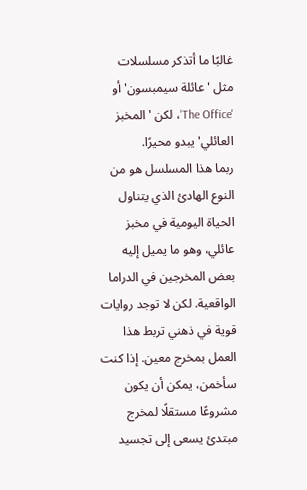غالبًا ما أتذكر مسلسلات مثل 'عائلة سيمبسون' أو 'The Office'، لكن 'المخبز العائلي' يبدو محيرًا.
ربما هذا المسلسل هو من النوع الهادئ الذي يتناول الحياة اليومية في مخبز عائلي، وهو ما يميل إليه بعض المخرجين في الدراما الواقعية. لكن لا توجد روايات قوية في ذهني تربط هذا العمل بمخرج معين. إذا كنت سأخمن، يمكن أن يكون مشروعًا مستقلًا لمخرج مبتدئ يسعى إلى تجسيد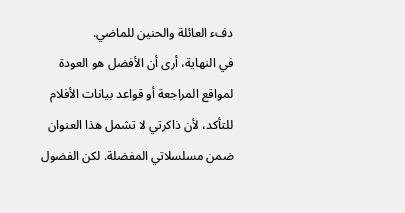دفء العائلة والحنين للماضي.
في النهاية، أرى أن الأفضل هو العودة لمواقع المراجعة أو قواعد بيانات الأفلام للتأكد، لأن ذاكرتي لا تشمل هذا العنوان ضمن مسلسلاتي المفضلة. لكن الفضول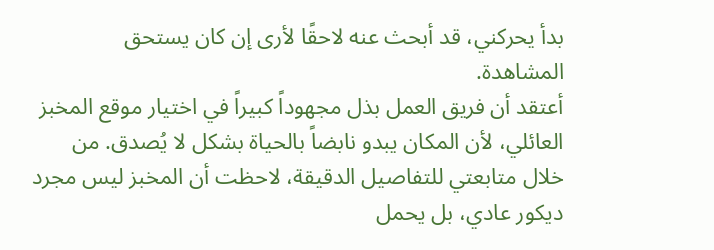بدأ يحركني، قد أبحث عنه لاحقًا لأرى إن كان يستحق المشاهدة.
أعتقد أن فريق العمل بذل مجهوداً كبيراً في اختيار موقع المخبز العائلي، لأن المكان يبدو نابضاً بالحياة بشكل لا يُصدق. من خلال متابعتي للتفاصيل الدقيقة، لاحظت أن المخبز ليس مجرد ديكور عادي، بل يحمل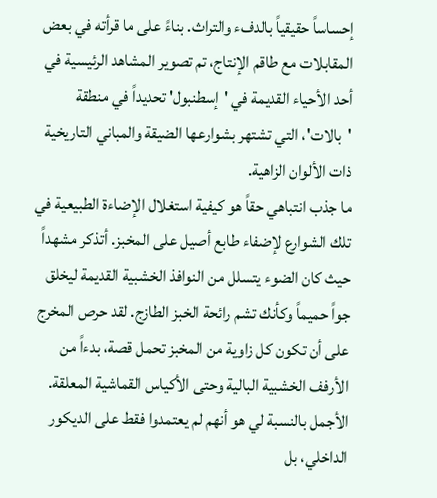إحساساً حقيقياً بالدفء والتراث. بناءً على ما قرأته في بعض المقابلات مع طاقم الإنتاج، تم تصوير المشاهد الرئيسية في أحد الأحياء القديمة في 'إسطنبول' تحديداً في منطقة 'بالات'، التي تشتهر بشوارعها الضيقة والمباني التاريخية ذات الألوان الزاهية.
ما جذب انتباهي حقاً هو كيفية استغلال الإضاءة الطبيعية في تلك الشوارع لإضفاء طابع أصيل على المخبز. أتذكر مشهداً حيث كان الضوء يتسلل من النوافذ الخشبية القديمة ليخلق جواً حميماً وكأنك تشم رائحة الخبز الطازج. لقد حرص المخرج على أن تكون كل زاوية من المخبز تحمل قصة، بدءاً من الأرفف الخشبية البالية وحتى الأكياس القماشية المعلقة.
الأجمل بالنسبة لي هو أنهم لم يعتمدوا فقط على الديكور الداخلي، بل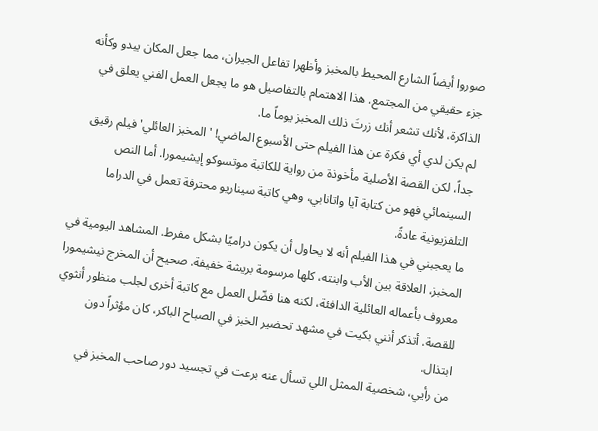صوروا أيضاً الشارع المحيط بالمخبز وأظهرا تفاعل الجيران، مما جعل المكان يبدو وكأنه جزء حقيقي من المجتمع. هذا الاهتمام بالتفاصيل هو ما يجعل العمل الفني يعلق في الذاكرة، لأنك تشعر أنك زرتَ ذلك المخبز يوماً ما.
لم يكن لدي أي فكرة عن هذا الفيلم حتى الأسبوع الماضي! 'المخبز العائلي' فيلم رقيق جداً، لكن القصة الأصلية مأخوذة من رواية للكاتبة موتسوكو إيشيمورا. أما النص السينمائي فهو من كتابة آيا واتانابي، وهي كاتبة سيناريو محترفة تعمل في الدراما التلفزيونية عادةً.
ما يعجبني في هذا الفيلم أنه لا يحاول أن يكون دراميًا بشكل مفرط. المشاهد اليومية في المخبز، العلاقة بين الأب وابنته، كلها مرسومة بريشة خفيفة. صحيح أن المخرج نيشيمورا معروف بأعماله العائلية الدافئة، لكنه هنا فضّل العمل مع كاتبة أخرى لجلب منظور أنثوي للقصة. أتذكر أنني بكيت في مشهد تحضير الخبز في الصباح الباكر، كان مؤثراً دون ابتذال.
من رأيي، شخصية الممثل اللي تسأل عنه برعت في تجسيد دور صاحب المخبز في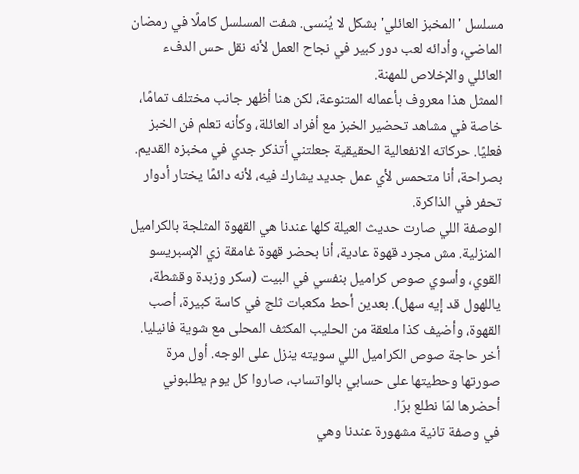مسلسل 'المخبز العائلي' بشكل لا يُنسى. شفت المسلسل كاملًا في رمضان الماضي، وأدائه لعب دور كبير في نجاح العمل لأنه نقل حس الدفء العائلي والإخلاص للمهنة.
الممثل هذا معروف بأعماله المتنوعة، لكن هنا أظهر جانب مختلف تمامًا، خاصة في مشاهد تحضير الخبز مع أفراد العائلة، وكأنه تعلم فن الخبز فعليًا. حركاته الانفعالية الحقيقية جعلتني أتذكر جدي في مخبزه القديم.
بصراحة، أنا متحمس لأي عمل جديد يشارك فيه، لأنه دائمًا يختار أدوار تحفر في الذاكرة.
الوصفة اللي صارت حديث العيلة كلها عندنا هي القهوة المثلجة بالكراميل المنزلية. مش مجرد قهوة عادية، أنا بحضر قهوة غامقة زي الإسبريسو القوي، وأسوي صوص كراميل بنفسي في البيت (سكر وزبدة وقشطة، ياللهول قد إيه سهل). بعدين أحط مكعبات ثلج في كاسة كبيرة، أصب القهوة، وأضيف كذا ملعقة من الحليب المكثف المحلى مع شوية فانيليا. أخر حاجة صوص الكراميل اللي سويته ينزل على الوجه. أول مرة صورتها وحطيتها على حسابي بالواتساب، صاروا كل يوم يطلبوني أحضرها لمّا نطلع برّا.
في وصفة تانية مشهورة عندنا وهي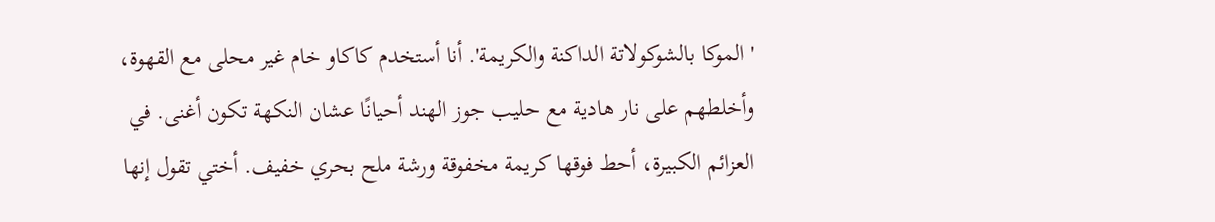'الموكا بالشوكولاتة الداكنة والكريمة'. أنا أستخدم كاكاو خام غير محلى مع القهوة، وأخلطهم على نار هادية مع حليب جوز الهند أحيانًا عشان النكهة تكون أغنى. في العزائم الكبيرة، أحط فوقها كريمة مخفوقة ورشة ملح بحري خفيف. أختي تقول إنها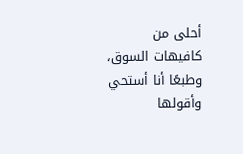أحلى من كافيهات السوق، وطبعًا أنا أستحي وأقولها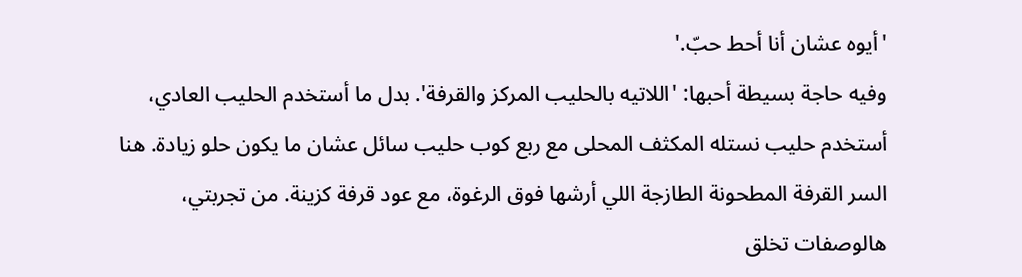'أيوه عشان أنا أحط حبّ.'
وفيه حاجة بسيطة أحبها: 'اللاتيه بالحليب المركز والقرفة'. بدل ما أستخدم الحليب العادي، أستخدم حليب نستله المكثف المحلى مع ربع كوب حليب سائل عشان ما يكون حلو زيادة. هنا السر القرفة المطحونة الطازجة اللي أرشها فوق الرغوة، مع عود قرفة كزينة. من تجربتي، هالوصفات تخلق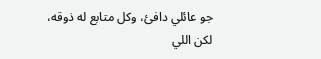جو عائلي دافئ، وكل متابع له ذوقه، لكن اللي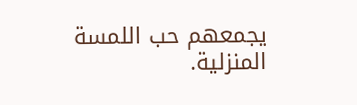يجمعهم حب اللمسة المنزلية.